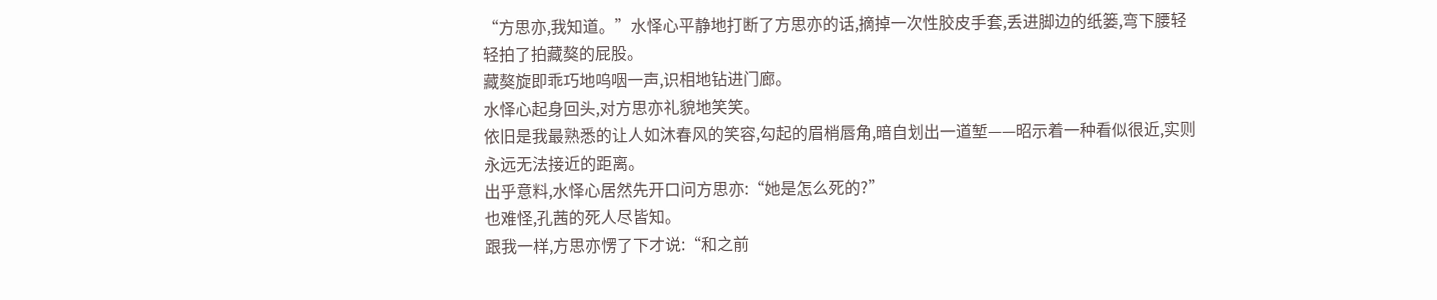“方思亦,我知道。”水怿心平静地打断了方思亦的话,摘掉一次性胶皮手套,丢进脚边的纸篓,弯下腰轻轻拍了拍藏獒的屁股。
藏獒旋即乖巧地呜咽一声,识相地钻进门廊。
水怿心起身回头,对方思亦礼貌地笑笑。
依旧是我最熟悉的让人如沐春风的笑容,勾起的眉梢唇角,暗自划出一道堑——昭示着一种看似很近,实则永远无法接近的距离。
出乎意料,水怿心居然先开口问方思亦:“她是怎么死的?”
也难怪,孔茜的死人尽皆知。
跟我一样,方思亦愣了下才说:“和之前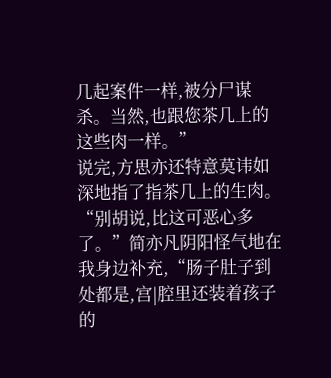几起案件一样,被分尸谋杀。当然,也跟您茶几上的这些肉一样。”
说完,方思亦还特意莫讳如深地指了指茶几上的生肉。
“别胡说,比这可恶心多了。”简亦凡阴阳怪气地在我身边补充,“肠子肚子到处都是,宫|腔里还装着孩子的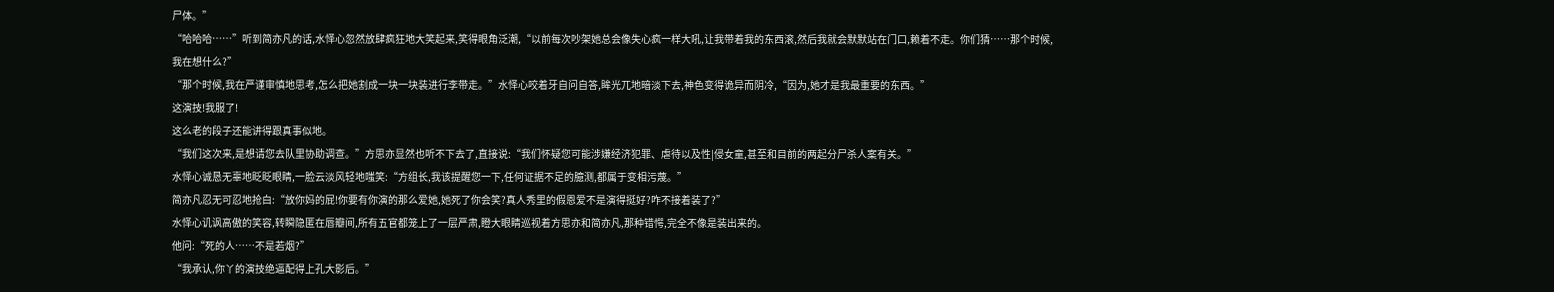尸体。”
“哈哈哈……”听到简亦凡的话,水怿心忽然放肆疯狂地大笑起来,笑得眼角泛潮,“以前每次吵架她总会像失心疯一样大吼,让我带着我的东西滚,然后我就会默默站在门口,赖着不走。你们猜……那个时候,我在想什么?”
“那个时候,我在严谨审慎地思考,怎么把她割成一块一块装进行李带走。”水怿心咬着牙自问自答,眸光兀地暗淡下去,神色变得诡异而阴冷,“因为,她才是我最重要的东西。”
这演技!我服了!
这么老的段子还能讲得跟真事似地。
“我们这次来,是想请您去队里协助调查。”方思亦显然也听不下去了,直接说:“我们怀疑您可能涉嫌经济犯罪、虐待以及性|侵女童,甚至和目前的两起分尸杀人案有关。”
水怿心诚恳无辜地眨眨眼睛,一脸云淡风轻地嗤笑:“方组长,我该提醒您一下,任何证据不足的臆测,都属于变相污蔑。”
简亦凡忍无可忍地抢白:“放你妈的屁!你要有你演的那么爱她,她死了你会笑?真人秀里的假恩爱不是演得挺好?咋不接着装了?”
水怿心讥讽高傲的笑容,转瞬隐匿在唇瓣间,所有五官都笼上了一层严肃,瞪大眼睛巡视着方思亦和简亦凡,那种错愕,完全不像是装出来的。
他问:“死的人……不是若烟?”
“我承认,你丫的演技绝逼配得上孔大影后。”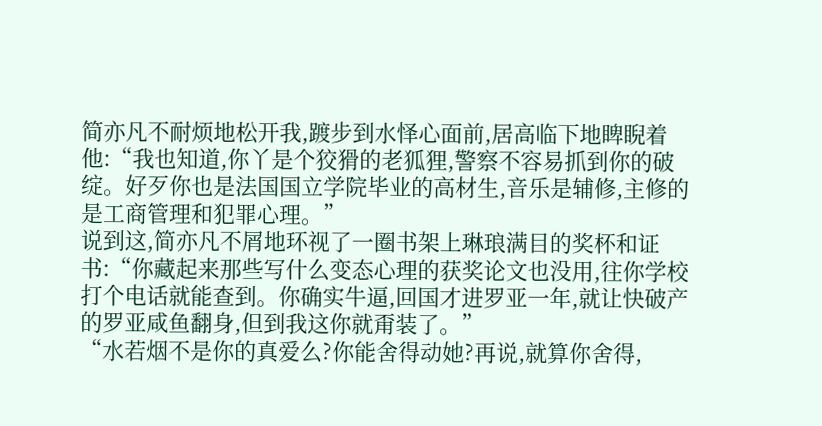简亦凡不耐烦地松开我,踱步到水怿心面前,居高临下地睥睨着他:“我也知道,你丫是个狡猾的老狐狸,警察不容易抓到你的破绽。好歹你也是法国国立学院毕业的高材生,音乐是辅修,主修的是工商管理和犯罪心理。”
说到这,简亦凡不屑地环视了一圈书架上琳琅满目的奖杯和证书:“你藏起来那些写什么变态心理的获奖论文也没用,往你学校打个电话就能查到。你确实牛逼,回国才进罗亚一年,就让快破产的罗亚咸鱼翻身,但到我这你就甭装了。”
“水若烟不是你的真爱么?你能舍得动她?再说,就算你舍得,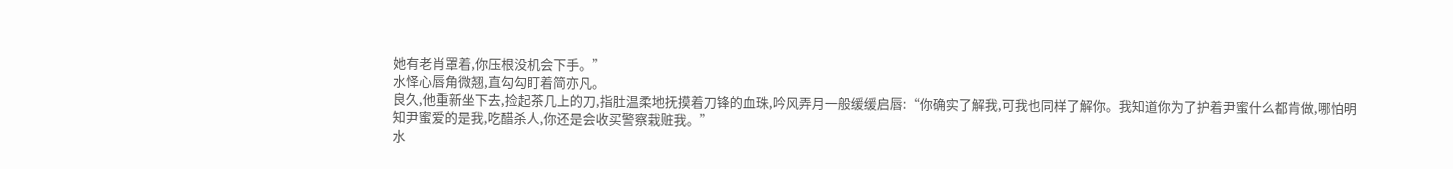她有老肖罩着,你压根没机会下手。”
水怿心唇角微翘,直勾勾盯着简亦凡。
良久,他重新坐下去,捡起茶几上的刀,指肚温柔地抚摸着刀锋的血珠,吟风弄月一般缓缓启唇:“你确实了解我,可我也同样了解你。我知道你为了护着尹蜜什么都肯做,哪怕明知尹蜜爱的是我,吃醋杀人,你还是会收买警察栽赃我。”
水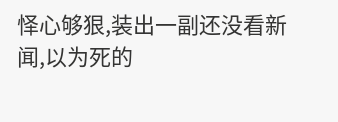怿心够狠,装出一副还没看新闻,以为死的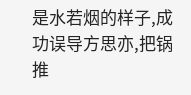是水若烟的样子,成功误导方思亦,把锅推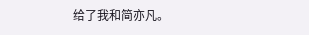给了我和简亦凡。